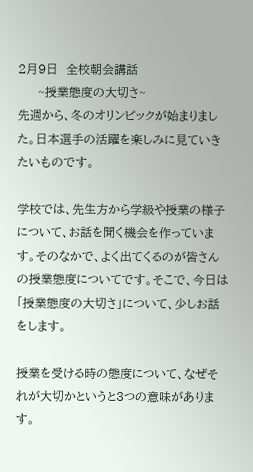2月9日  全校朝会講話
     ~授業態度の大切さ~
先週から、冬のオリンピックが始まりました。日本選手の活躍を楽しみに見ていきたいものです。

学校では、先生方から学級や授業の様子について、お話を聞く機会を作っています。そのなかで、よく出てくるのが皆さんの授業態度についてです。そこで、今日は「授業態度の大切さ」について、少しお話をします。

授業を受ける時の態度について、なぜそれが大切かというと3つの意味があります。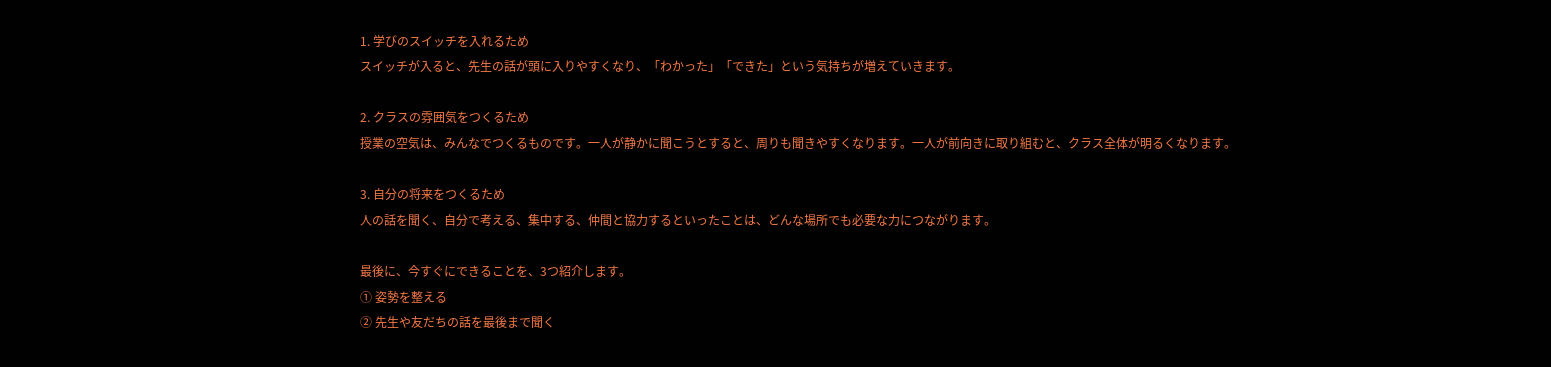1. 学びのスイッチを入れるため
スイッチが入ると、先生の話が頭に入りやすくなり、「わかった」「できた」という気持ちが増えていきます。

2. クラスの雰囲気をつくるため
授業の空気は、みんなでつくるものです。一人が静かに聞こうとすると、周りも聞きやすくなります。一人が前向きに取り組むと、クラス全体が明るくなります。

3. 自分の将来をつくるため
人の話を聞く、自分で考える、集中する、仲間と協力するといったことは、どんな場所でも必要な力につながります。

最後に、今すぐにできることを、3つ紹介します。
① 姿勢を整える
② 先生や友だちの話を最後まで聞く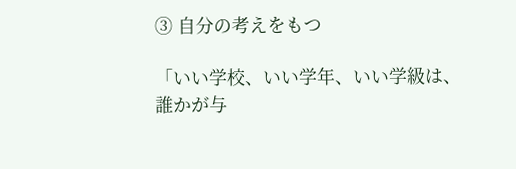③ 自分の考えをもつ

「いい学校、いい学年、いい学級は、誰かが与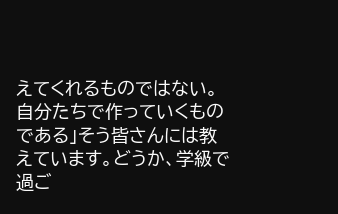えてくれるものではない。自分たちで作っていくものである」そう皆さんには教えています。どうか、学級で過ご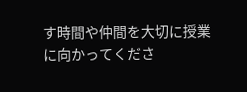す時間や仲間を大切に授業に向かってくださ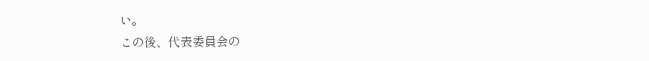い。
この後、代表委員会の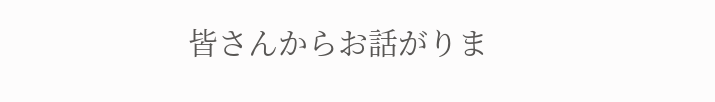皆さんからお話がりま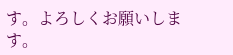す。よろしくお願いします。